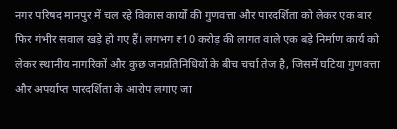नगर परिषद मानपुर में चल रहे विकास कार्यों की गुणवत्ता और पारदर्शिता को लेकर एक बार फिर गंभीर सवाल खड़े हो गए हैं। लगभग ₹10 करोड़ की लागत वाले एक बड़े निर्माण कार्य को लेकर स्थानीय नागरिकों और कुछ जनप्रतिनिधियों के बीच चर्चा तेज है, जिसमें घटिया गुणवत्ता और अपर्याप्त पारदर्शिता के आरोप लगाए जा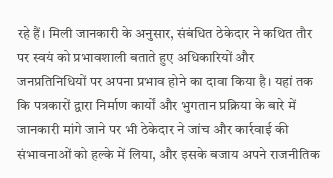रहे हैं। मिली जानकारी के अनुसार, संबंधित ठेकेदार ने कथित तौर पर स्वयं को प्रभावशाली बताते हुए अधिकारियों और जनप्रतिनिधियों पर अपना प्रभाव होने का दावा किया है। यहां तक कि पत्रकारों द्वारा निर्माण कार्यों और भुगतान प्रक्रिया के बारे में जानकारी मांगे जाने पर भी ठेकेदार ने जांच और कार्रवाई की संभावनाओं को हल्के में लिया, और इसके बजाय अपने राजनीतिक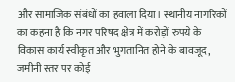और सामाजिक संबंधों का हवाला दिया। स्थानीय नागरिकों का कहना है कि नगर परिषद क्षेत्र में करोड़ों रुपये के विकास कार्य स्वीकृत और भुगतानित होने के बावजूद, जमीनी स्तर पर कोई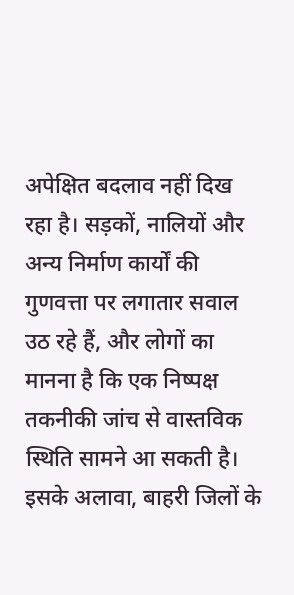अपेक्षित बदलाव नहीं दिख रहा है। सड़कों, नालियों और अन्य निर्माण कार्यों की गुणवत्ता पर लगातार सवाल उठ रहे हैं, और लोगों का मानना है कि एक निष्पक्ष तकनीकी जांच से वास्तविक स्थिति सामने आ सकती है। इसके अलावा, बाहरी जिलों के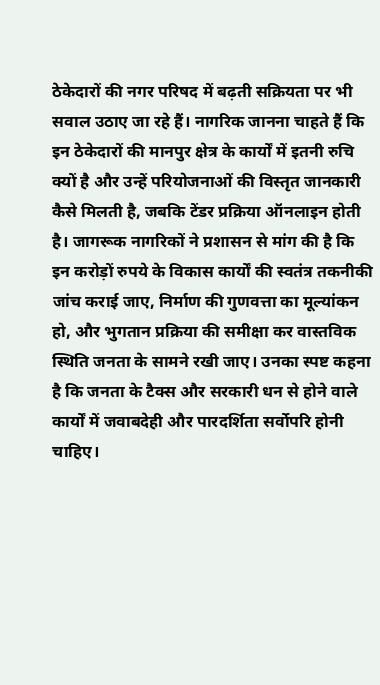ठेकेदारों की नगर परिषद में बढ़ती सक्रियता पर भी सवाल उठाए जा रहे हैं। नागरिक जानना चाहते हैं कि इन ठेकेदारों की मानपुर क्षेत्र के कार्यों में इतनी रुचि क्यों है और उन्हें परियोजनाओं की विस्तृत जानकारी कैसे मिलती है, जबकि टेंडर प्रक्रिया ऑनलाइन होती है। जागरूक नागरिकों ने प्रशासन से मांग की है कि इन करोड़ों रुपये के विकास कार्यों की स्वतंत्र तकनीकी जांच कराई जाए, निर्माण की गुणवत्ता का मूल्यांकन हो, और भुगतान प्रक्रिया की समीक्षा कर वास्तविक स्थिति जनता के सामने रखी जाए। उनका स्पष्ट कहना है कि जनता के टैक्स और सरकारी धन से होने वाले कार्यों में जवाबदेही और पारदर्शिता सर्वोपरि होनी चाहिए।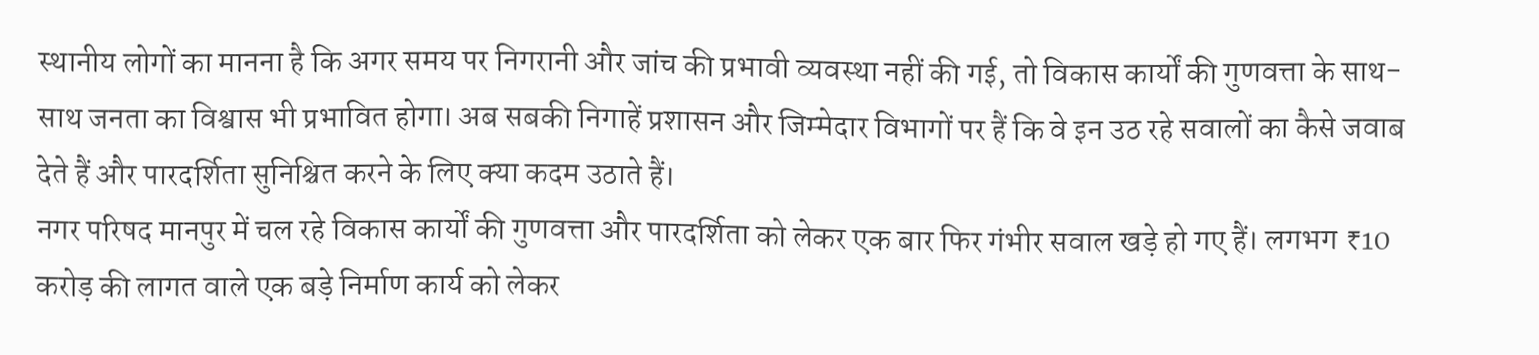स्थानीय लोगों का मानना है कि अगर समय पर निगरानी और जांच की प्रभावी व्यवस्था नहीं की गई, तो विकास कार्यों की गुणवत्ता के साथ-साथ जनता का विश्वास भी प्रभावित होगा। अब सबकी निगाहें प्रशासन और जिम्मेदार विभागों पर हैं कि वे इन उठ रहे सवालों का कैसे जवाब देते हैं और पारदर्शिता सुनिश्चित करने के लिए क्या कदम उठाते हैं।
नगर परिषद मानपुर में चल रहे विकास कार्यों की गुणवत्ता और पारदर्शिता को लेकर एक बार फिर गंभीर सवाल खड़े हो गए हैं। लगभग ₹10 करोड़ की लागत वाले एक बड़े निर्माण कार्य को लेकर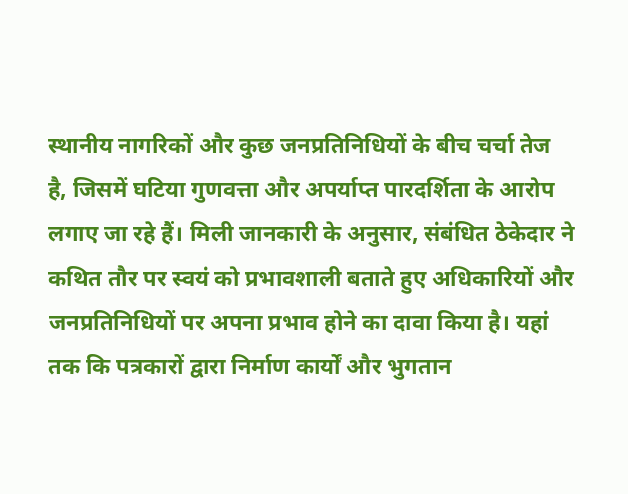स्थानीय नागरिकों और कुछ जनप्रतिनिधियों के बीच चर्चा तेज है, जिसमें घटिया गुणवत्ता और अपर्याप्त पारदर्शिता के आरोप लगाए जा रहे हैं। मिली जानकारी के अनुसार, संबंधित ठेकेदार ने कथित तौर पर स्वयं को प्रभावशाली बताते हुए अधिकारियों और जनप्रतिनिधियों पर अपना प्रभाव होने का दावा किया है। यहां तक कि पत्रकारों द्वारा निर्माण कार्यों और भुगतान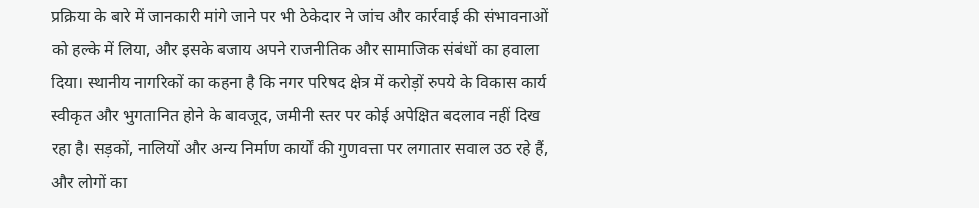प्रक्रिया के बारे में जानकारी मांगे जाने पर भी ठेकेदार ने जांच और कार्रवाई की संभावनाओं को हल्के में लिया, और इसके बजाय अपने राजनीतिक और सामाजिक संबंधों का हवाला दिया। स्थानीय नागरिकों का कहना है कि नगर परिषद क्षेत्र में करोड़ों रुपये के विकास कार्य स्वीकृत और भुगतानित होने के बावजूद, जमीनी स्तर पर कोई अपेक्षित बदलाव नहीं दिख रहा है। सड़कों, नालियों और अन्य निर्माण कार्यों की गुणवत्ता पर लगातार सवाल उठ रहे हैं, और लोगों का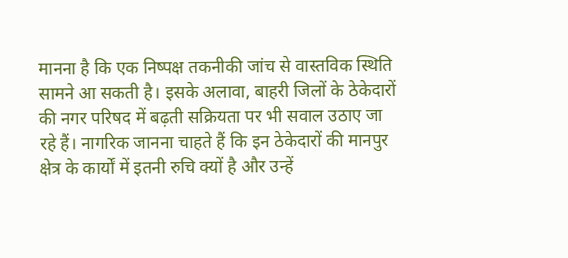मानना है कि एक निष्पक्ष तकनीकी जांच से वास्तविक स्थिति सामने आ सकती है। इसके अलावा, बाहरी जिलों के ठेकेदारों की नगर परिषद में बढ़ती सक्रियता पर भी सवाल उठाए जा रहे हैं। नागरिक जानना चाहते हैं कि इन ठेकेदारों की मानपुर क्षेत्र के कार्यों में इतनी रुचि क्यों है और उन्हें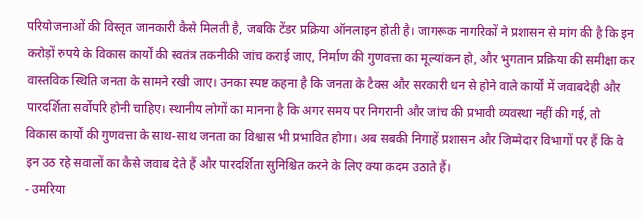परियोजनाओं की विस्तृत जानकारी कैसे मिलती है, जबकि टेंडर प्रक्रिया ऑनलाइन होती है। जागरूक नागरिकों ने प्रशासन से मांग की है कि इन करोड़ों रुपये के विकास कार्यों की स्वतंत्र तकनीकी जांच कराई जाए, निर्माण की गुणवत्ता का मूल्यांकन हो, और भुगतान प्रक्रिया की समीक्षा कर वास्तविक स्थिति जनता के सामने रखी जाए। उनका स्पष्ट कहना है कि जनता के टैक्स और सरकारी धन से होने वाले कार्यों में जवाबदेही और पारदर्शिता सर्वोपरि होनी चाहिए। स्थानीय लोगों का मानना है कि अगर समय पर निगरानी और जांच की प्रभावी व्यवस्था नहीं की गई, तो विकास कार्यों की गुणवत्ता के साथ-साथ जनता का विश्वास भी प्रभावित होगा। अब सबकी निगाहें प्रशासन और जिम्मेदार विभागों पर हैं कि वे इन उठ रहे सवालों का कैसे जवाब देते हैं और पारदर्शिता सुनिश्चित करने के लिए क्या कदम उठाते हैं।
- उमरिया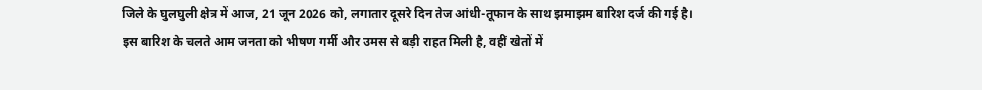जिले के घुलघुली क्षेत्र में आज, 21 जून 2026 को, लगातार दूसरे दिन तेज आंधी-तूफान के साथ झमाझम बारिश दर्ज की गई है। इस बारिश के चलते आम जनता को भीषण गर्मी और उमस से बड़ी राहत मिली है, वहीं खेतों में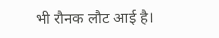भी रौनक लौट आई है।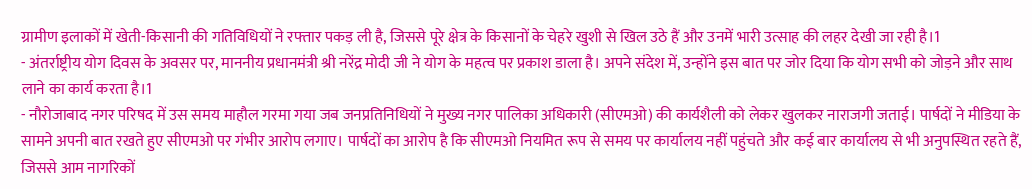ग्रामीण इलाकों में खेती-किसानी की गतिविधियों ने रफ्तार पकड़ ली है, जिससे पूरे क्षेत्र के किसानों के चेहरे खुशी से खिल उठे हैं और उनमें भारी उत्साह की लहर देखी जा रही है।1
- अंतर्राष्ट्रीय योग दिवस के अवसर पर, माननीय प्रधानमंत्री श्री नरेंद्र मोदी जी ने योग के महत्व पर प्रकाश डाला है। अपने संदेश में, उन्होंने इस बात पर जोर दिया कि योग सभी को जोड़ने और साथ लाने का कार्य करता है।1
- नौरोजाबाद नगर परिषद में उस समय माहौल गरमा गया जब जनप्रतिनिधियों ने मुख्य नगर पालिका अधिकारी (सीएमओ) की कार्यशैली को लेकर खुलकर नाराजगी जताई। पार्षदों ने मीडिया के सामने अपनी बात रखते हुए सीएमओ पर गंभीर आरोप लगाए। पार्षदों का आरोप है कि सीएमओ नियमित रूप से समय पर कार्यालय नहीं पहुंचते और कई बार कार्यालय से भी अनुपस्थित रहते हैं, जिससे आम नागरिकों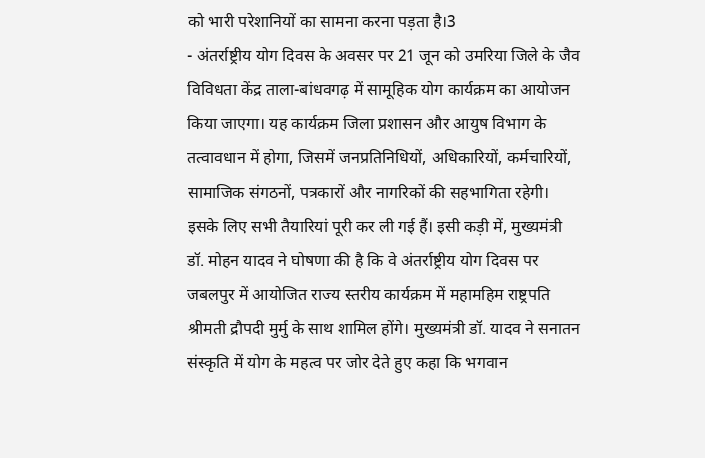को भारी परेशानियों का सामना करना पड़ता है।3
- अंतर्राष्ट्रीय योग दिवस के अवसर पर 21 जून को उमरिया जिले के जैव विविधता केंद्र ताला-बांधवगढ़ में सामूहिक योग कार्यक्रम का आयोजन किया जाएगा। यह कार्यक्रम जिला प्रशासन और आयुष विभाग के तत्वावधान में होगा, जिसमें जनप्रतिनिधियों, अधिकारियों, कर्मचारियों, सामाजिक संगठनों, पत्रकारों और नागरिकों की सहभागिता रहेगी। इसके लिए सभी तैयारियां पूरी कर ली गई हैं। इसी कड़ी में, मुख्यमंत्री डॉ. मोहन यादव ने घोषणा की है कि वे अंतर्राष्ट्रीय योग दिवस पर जबलपुर में आयोजित राज्य स्तरीय कार्यक्रम में महामहिम राष्ट्रपति श्रीमती द्रौपदी मुर्मु के साथ शामिल होंगे। मुख्यमंत्री डॉ. यादव ने सनातन संस्कृति में योग के महत्व पर जोर देते हुए कहा कि भगवान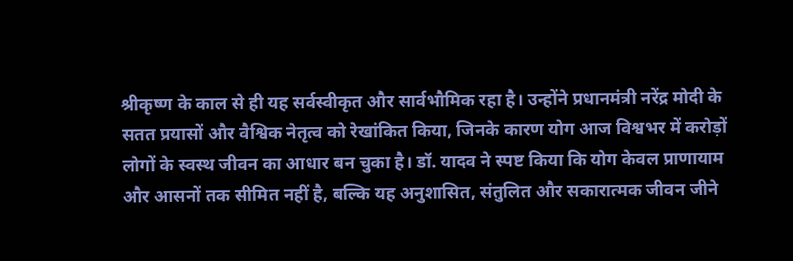श्रीकृष्ण के काल से ही यह सर्वस्वीकृत और सार्वभौमिक रहा है। उन्होंने प्रधानमंत्री नरेंद्र मोदी के सतत प्रयासों और वैश्विक नेतृत्व को रेखांकित किया, जिनके कारण योग आज विश्वभर में करोड़ों लोगों के स्वस्थ जीवन का आधार बन चुका है। डॉ. यादव ने स्पष्ट किया कि योग केवल प्राणायाम और आसनों तक सीमित नहीं है, बल्कि यह अनुशासित, संतुलित और सकारात्मक जीवन जीने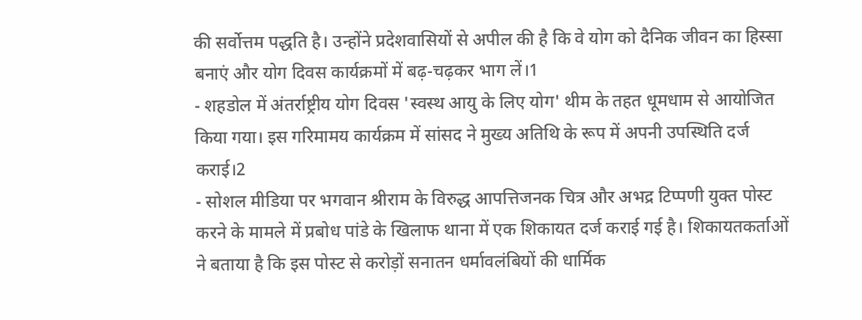की सर्वोत्तम पद्धति है। उन्होंने प्रदेशवासियों से अपील की है कि वे योग को दैनिक जीवन का हिस्सा बनाएं और योग दिवस कार्यक्रमों में बढ़-चढ़कर भाग लें।1
- शहडोल में अंतर्राष्ट्रीय योग दिवस 'स्वस्थ आयु के लिए योग' थीम के तहत धूमधाम से आयोजित किया गया। इस गरिमामय कार्यक्रम में सांसद ने मुख्य अतिथि के रूप में अपनी उपस्थिति दर्ज कराई।2
- सोशल मीडिया पर भगवान श्रीराम के विरुद्ध आपत्तिजनक चित्र और अभद्र टिप्पणी युक्त पोस्ट करने के मामले में प्रबोध पांडे के खिलाफ थाना में एक शिकायत दर्ज कराई गई है। शिकायतकर्ताओं ने बताया है कि इस पोस्ट से करोड़ों सनातन धर्मावलंबियों की धार्मिक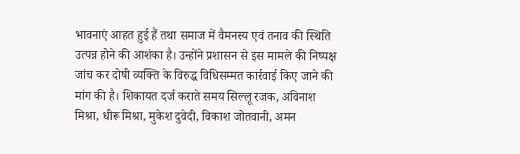भावनाएं आहत हुई हैं तथा समाज में वैमनस्य एवं तनाव की स्थिति उत्पन्न होने की आशंका है। उन्होंने प्रशासन से इस मामले की निष्पक्ष जांच कर दोषी व्यक्ति के विरुद्ध विधिसम्मत कार्रवाई किए जाने की मांग की है। शिकायत दर्ज कराते समय सिल्लू रजक, अविनाश मिश्रा, धीरू मिश्रा, मुकेश दुवेदी, विकाश जोतवानी, अमन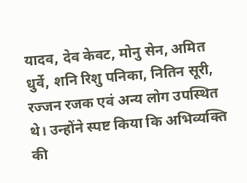यादव, देव केवट, मोनु सेन, अमित धुर्वे, शनि रिशु पनिका, नितिन सूरी, रज्जन रजक एवं अन्य लोग उपस्थित थे। उन्होंने स्पष्ट किया कि अभिव्यक्ति की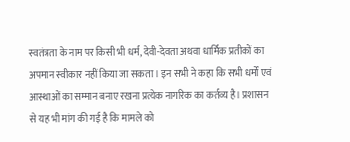स्वतंत्रता के नाम पर किसी भी धर्म, देवी-देवता अथवा धार्मिक प्रतीकों का अपमान स्वीकार नहीं किया जा सकता। इन सभी ने कहा कि सभी धर्मों एवं आस्थाओं का सम्मान बनाए रखना प्रत्येक नागरिक का कर्तव्य है। प्रशासन से यह भी मांग की गई है कि मामले को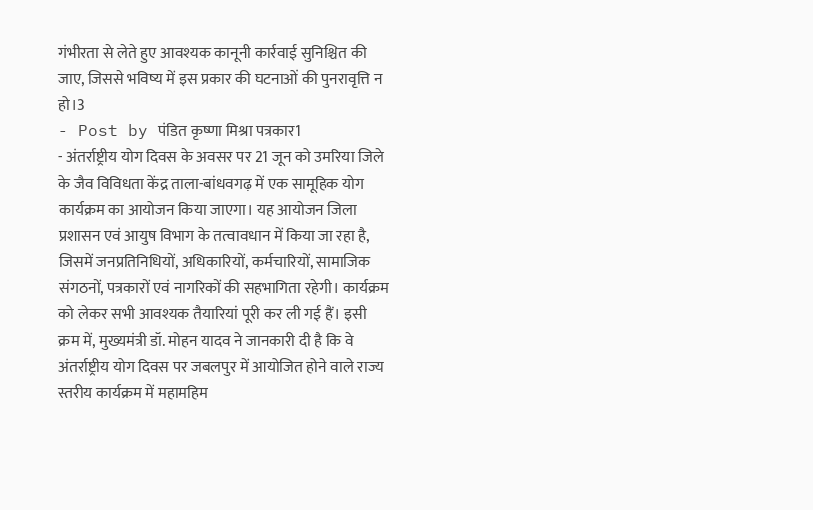गंभीरता से लेते हुए आवश्यक कानूनी कार्रवाई सुनिश्चित की जाए, जिससे भविष्य में इस प्रकार की घटनाओं की पुनरावृत्ति न हो।3
- Post by पंडित कृष्णा मिश्रा पत्रकार1
- अंतर्राष्ट्रीय योग दिवस के अवसर पर 21 जून को उमरिया जिले के जैव विविधता केंद्र ताला-बांधवगढ़ में एक सामूहिक योग कार्यक्रम का आयोजन किया जाएगा। यह आयोजन जिला प्रशासन एवं आयुष विभाग के तत्वावधान में किया जा रहा है, जिसमें जनप्रतिनिधियों, अधिकारियों, कर्मचारियों, सामाजिक संगठनों, पत्रकारों एवं नागरिकों की सहभागिता रहेगी। कार्यक्रम को लेकर सभी आवश्यक तैयारियां पूरी कर ली गई हैं। इसी क्रम में, मुख्यमंत्री डॉ. मोहन यादव ने जानकारी दी है कि वे अंतर्राष्ट्रीय योग दिवस पर जबलपुर में आयोजित होने वाले राज्य स्तरीय कार्यक्रम में महामहिम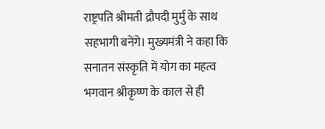राष्ट्रपति श्रीमती द्रौपदी मुर्मु के साथ सहभागी बनेंगे। मुख्यमंत्री ने कहा कि सनातन संस्कृति में योग का महत्व भगवान श्रीकृष्ण के काल से ही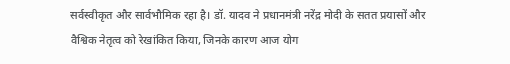सर्वस्वीकृत और सार्वभौमिक रहा है। डॉ. यादव ने प्रधानमंत्री नरेंद्र मोदी के सतत प्रयासों और वैश्विक नेतृत्व को रेखांकित किया, जिनके कारण आज योग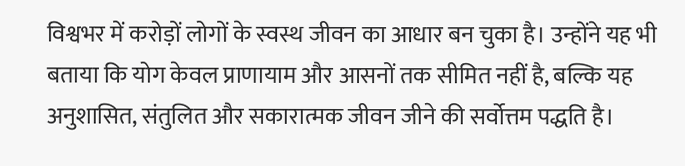विश्वभर में करोड़ों लोगों के स्वस्थ जीवन का आधार बन चुका है। उन्होंने यह भी बताया कि योग केवल प्राणायाम और आसनों तक सीमित नहीं है, बल्कि यह अनुशासित, संतुलित और सकारात्मक जीवन जीने की सर्वोत्तम पद्धति है।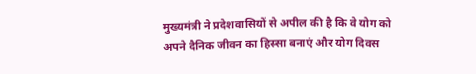मुख्यमंत्री ने प्रदेशवासियों से अपील की है कि वे योग को अपने दैनिक जीवन का हिस्सा बनाएं और योग दिवस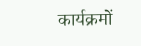कार्यक्रमों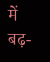में बढ़-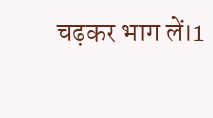चढ़कर भाग लें।1